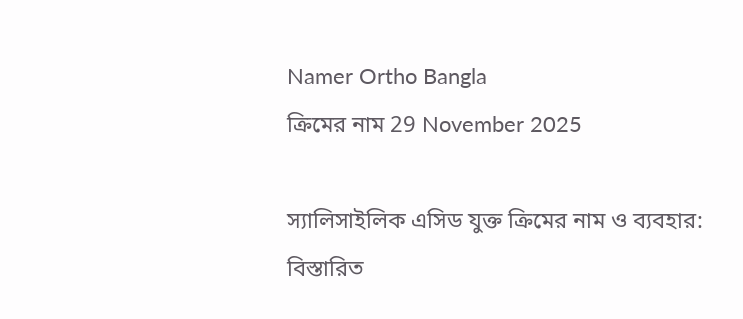Namer Ortho Bangla
ক্রিমের নাম 29 November 2025

স্যালিসাইলিক এসিড যুক্ত ক্রিমের নাম ও ব্যবহার: বিস্তারিত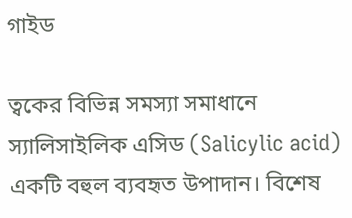গাইড

ত্বকের বিভিন্ন সমস্যা সমাধানে স্যালিসাইলিক এসিড (Salicylic acid) একটি বহুল ব্যবহৃত উপাদান। বিশেষ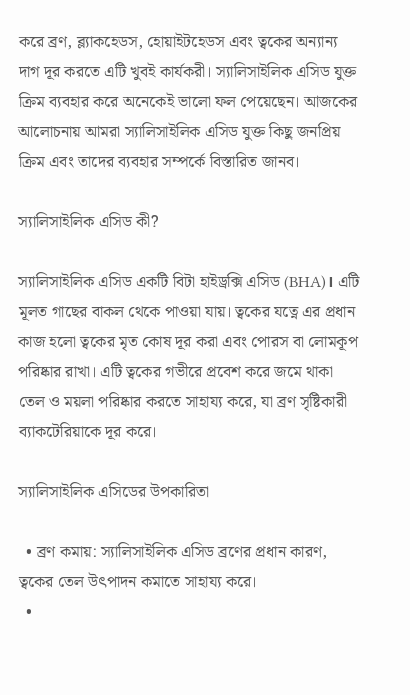করে ব্রণ, ব্ল্যাকহেডস, হোয়াইটহেডস এবং ত্বকের অন্যান্য দাগ দূর করতে এটি খুবই কার্যকরী। স্যালিসাইলিক এসিড যুক্ত ক্রিম ব্যবহার করে অনেকেই ভালো ফল পেয়েছেন। আজকের আলোচনায় আমরা স্যালিসাইলিক এসিড যুক্ত কিছু জনপ্রিয় ক্রিম এবং তাদের ব্যবহার সম্পর্কে বিস্তারিত জানব।

স্যালিসাইলিক এসিড কী?

স্যালিসাইলিক এসিড একটি বিটা হাইড্রক্সি এসিড (BHA)। এটি মূলত গাছের বাকল থেকে পাওয়া যায়। ত্বকের যত্নে এর প্রধান কাজ হলো ত্বকের মৃত কোষ দূর করা এবং পোরস বা লোমকূপ পরিষ্কার রাখা। এটি ত্বকের গভীরে প্রবেশ করে জমে থাকা তেল ও ময়লা পরিষ্কার করতে সাহায্য করে, যা ব্রণ সৃষ্টিকারী ব্যাকটেরিয়াকে দূর করে।

স্যালিসাইলিক এসিডের উপকারিতা

  • ব্রণ কমায়: স্যালিসাইলিক এসিড ব্রণের প্রধান কারণ, ত্বকের তেল উৎপাদন কমাতে সাহায্য করে।
  •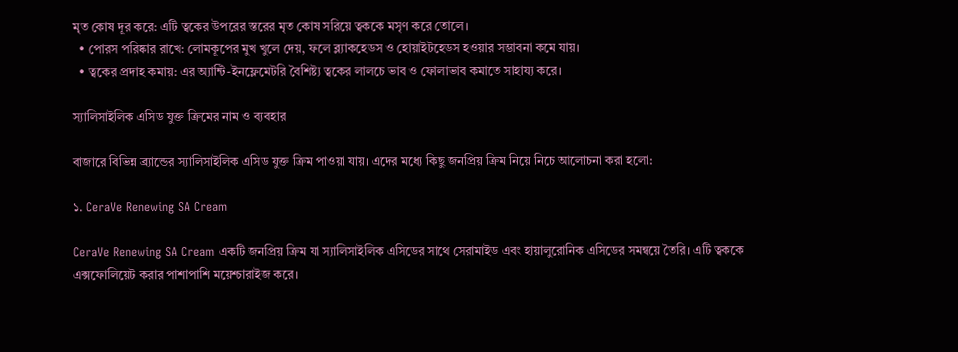মৃত কোষ দূর করে: এটি ত্বকের উপরের স্তরের মৃত কোষ সরিয়ে ত্বককে মসৃণ করে তোলে।
  • পোরস পরিষ্কার রাখে: লোমকূপের মুখ খুলে দেয়, ফলে ব্ল্যাকহেডস ও হোয়াইটহেডস হওয়ার সম্ভাবনা কমে যায়।
  • ত্বকের প্রদাহ কমায়: এর অ্যান্টি-ইনফ্লেমেটরি বৈশিষ্ট্য ত্বকের লালচে ভাব ও ফোলাভাব কমাতে সাহায্য করে।

স্যালিসাইলিক এসিড যুক্ত ক্রিমের নাম ও ব্যবহার

বাজারে বিভিন্ন ব্র্যান্ডের স্যালিসাইলিক এসিড যুক্ত ক্রিম পাওয়া যায়। এদের মধ্যে কিছু জনপ্রিয় ক্রিম নিয়ে নিচে আলোচনা করা হলো:

১. CeraVe Renewing SA Cream

CeraVe Renewing SA Cream একটি জনপ্রিয় ক্রিম যা স্যালিসাইলিক এসিডের সাথে সেরামাইড এবং হায়ালুরোনিক এসিডের সমন্বয়ে তৈরি। এটি ত্বককে এক্সফোলিয়েট করার পাশাপাশি ময়েশ্চারাইজ করে।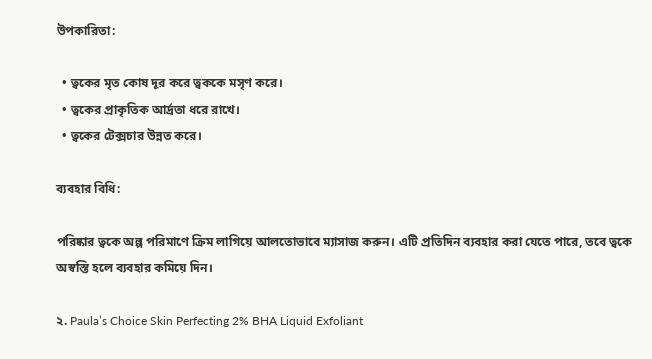উপকারিতা:

  • ত্বকের মৃত কোষ দূর করে ত্বককে মসৃণ করে।
  • ত্বকের প্রাকৃতিক আর্দ্রতা ধরে রাখে।
  • ত্বকের টেক্সচার উন্নত করে।

ব্যবহার বিধি:

পরিষ্কার ত্বকে অল্প পরিমাণে ক্রিম লাগিয়ে আলতোভাবে ম্যাসাজ করুন। এটি প্রতিদিন ব্যবহার করা যেতে পারে, তবে ত্বকে অস্বস্তি হলে ব্যবহার কমিয়ে দিন।

২. Paula’s Choice Skin Perfecting 2% BHA Liquid Exfoliant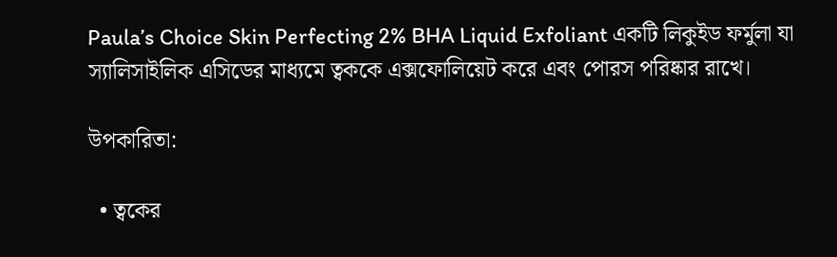Paula’s Choice Skin Perfecting 2% BHA Liquid Exfoliant একটি লিকুইড ফর্মুলা যা স্যালিসাইলিক এসিডের মাধ্যমে ত্বককে এক্সফোলিয়েট করে এবং পোরস পরিষ্কার রাখে।

উপকারিতা:

  • ত্বকের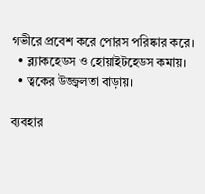গভীরে প্রবেশ করে পোরস পরিষ্কার করে।
  • ব্ল্যাকহেডস ও হোয়াইটহেডস কমায়।
  • ত্বকের উজ্জ্বলতা বাড়ায়।

ব্যবহার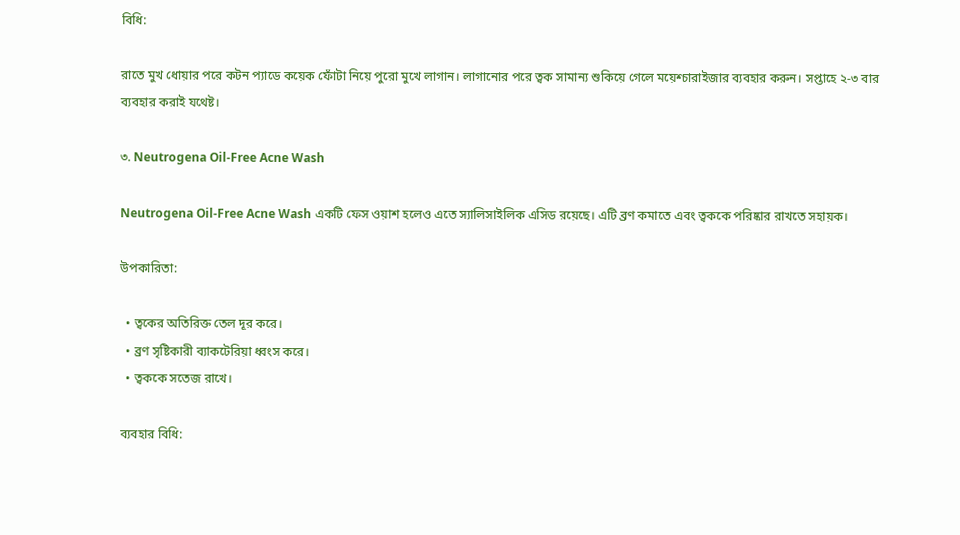বিধি:

রাতে মুখ ধোয়ার পরে কটন প্যাডে কয়েক ফোঁটা নিয়ে পুরো মুখে লাগান। লাগানোর পরে ত্বক সামান্য শুকিয়ে গেলে ময়েশ্চারাইজার ব্যবহার করুন। সপ্তাহে ২-৩ বার ব্যবহার করাই যথেষ্ট।

৩. Neutrogena Oil-Free Acne Wash

Neutrogena Oil-Free Acne Wash একটি ফেস ওয়াশ হলেও এতে স্যালিসাইলিক এসিড রয়েছে। এটি ব্রণ কমাতে এবং ত্বককে পরিষ্কার রাখতে সহায়ক।

উপকারিতা:

  • ত্বকের অতিরিক্ত তেল দূর করে।
  • ব্রণ সৃষ্টিকারী ব্যাকটেরিয়া ধ্বংস করে।
  • ত্বককে সতেজ রাখে।

ব্যবহার বিধি: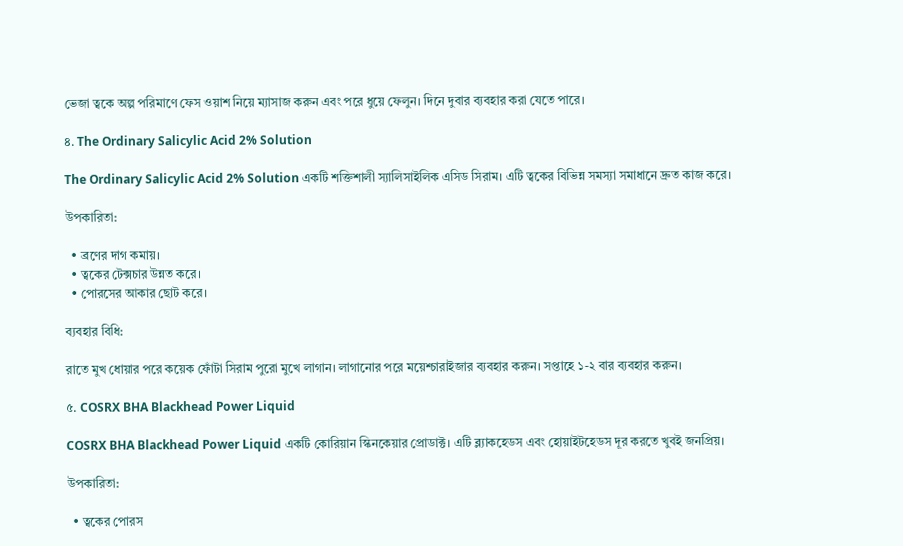ভেজা ত্বকে অল্প পরিমাণে ফেস ওয়াশ নিয়ে ম্যাসাজ করুন এবং পরে ধুয়ে ফেলুন। দিনে দুবার ব্যবহার করা যেতে পারে।

৪. The Ordinary Salicylic Acid 2% Solution

The Ordinary Salicylic Acid 2% Solution একটি শক্তিশালী স্যালিসাইলিক এসিড সিরাম। এটি ত্বকের বিভিন্ন সমস্যা সমাধানে দ্রুত কাজ করে।

উপকারিতা:

  • ব্রণের দাগ কমায়।
  • ত্বকের টেক্সচার উন্নত করে।
  • পোরসের আকার ছোট করে।

ব্যবহার বিধি:

রাতে মুখ ধোয়ার পরে কয়েক ফোঁটা সিরাম পুরো মুখে লাগান। লাগানোর পরে ময়েশ্চারাইজার ব্যবহার করুন। সপ্তাহে ১-২ বার ব্যবহার করুন।

৫. COSRX BHA Blackhead Power Liquid

COSRX BHA Blackhead Power Liquid একটি কোরিয়ান স্কিনকেয়ার প্রোডাক্ট। এটি ব্ল্যাকহেডস এবং হোয়াইটহেডস দূর করতে খুবই জনপ্রিয়।

উপকারিতা:

  • ত্বকের পোরস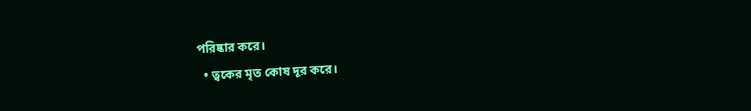পরিষ্কার করে।
  • ত্বকের মৃত কোষ দূর করে।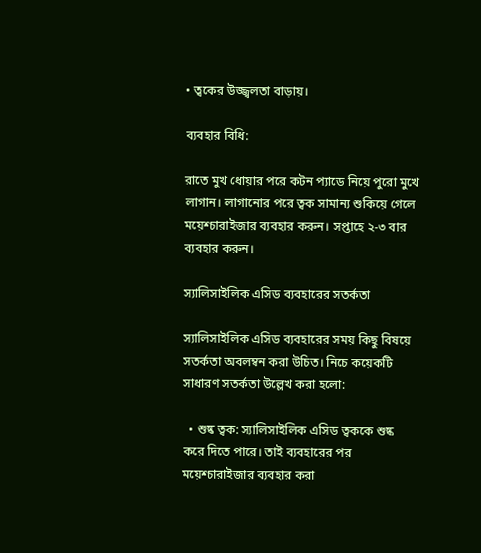• ত্বকের উজ্জ্বলতা বাড়ায়।

ব্যবহার বিধি:

রাতে মুখ ধোয়ার পরে কটন প্যাডে নিয়ে পুরো মুখে লাগান। লাগানোর পরে ত্বক সামান্য শুকিয়ে গেলে ময়েশ্চারাইজার ব্যবহার করুন। সপ্তাহে ২-৩ বার ব্যবহার করুন।

স্যালিসাইলিক এসিড ব্যবহারের সতর্কতা

স্যালিসাইলিক এসিড ব্যবহারের সময় কিছু বিষয়ে সতর্কতা অবলম্বন করা উচিত। নিচে কয়েকটি সাধারণ সতর্কতা উল্লেখ করা হলো:

  • শুষ্ক ত্বক: স্যালিসাইলিক এসিড ত্বককে শুষ্ক করে দিতে পারে। তাই ব্যবহারের পর ময়েশ্চারাইজার ব্যবহার করা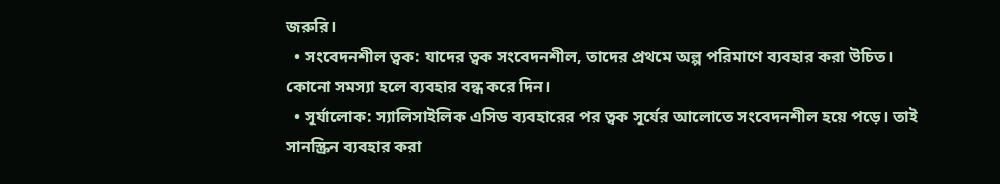জরুরি।
  • সংবেদনশীল ত্বক: যাদের ত্বক সংবেদনশীল, তাদের প্রথমে অল্প পরিমাণে ব্যবহার করা উচিত। কোনো সমস্যা হলে ব্যবহার বন্ধ করে দিন।
  • সূর্যালোক: স্যালিসাইলিক এসিড ব্যবহারের পর ত্বক সূর্যের আলোতে সংবেদনশীল হয়ে পড়ে। তাই সানস্ক্রিন ব্যবহার করা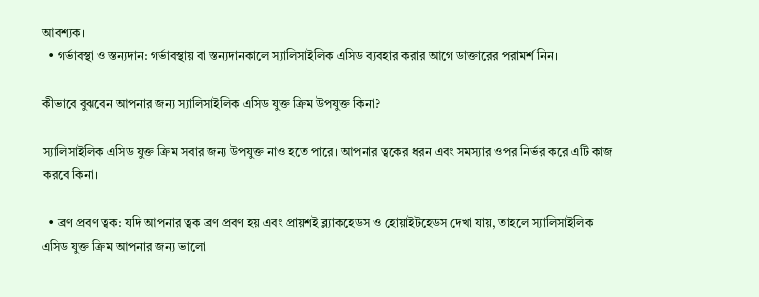আবশ্যক।
  • গর্ভাবস্থা ও স্তন্যদান: গর্ভাবস্থায় বা স্তন্যদানকালে স্যালিসাইলিক এসিড ব্যবহার করার আগে ডাক্তারের পরামর্শ নিন।

কীভাবে বুঝবেন আপনার জন্য স্যালিসাইলিক এসিড যুক্ত ক্রিম উপযুক্ত কিনা?

স্যালিসাইলিক এসিড যুক্ত ক্রিম সবার জন্য উপযুক্ত নাও হতে পারে। আপনার ত্বকের ধরন এবং সমস্যার ওপর নির্ভর করে এটি কাজ করবে কিনা।

  • ব্রণ প্রবণ ত্বক: যদি আপনার ত্বক ব্রণ প্রবণ হয় এবং প্রায়শই ব্ল্যাকহেডস ও হোয়াইটহেডস দেখা যায়, তাহলে স্যালিসাইলিক এসিড যুক্ত ক্রিম আপনার জন্য ভালো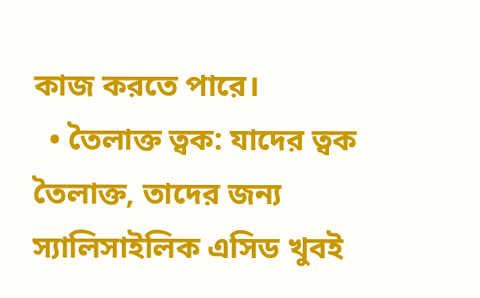কাজ করতে পারে।
  • তৈলাক্ত ত্বক: যাদের ত্বক তৈলাক্ত, তাদের জন্য স্যালিসাইলিক এসিড খুবই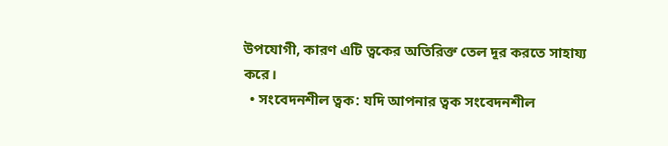উপযোগী, কারণ এটি ত্বকের অতিরিক্ত তেল দূর করতে সাহায্য করে।
  • সংবেদনশীল ত্বক: যদি আপনার ত্বক সংবেদনশীল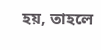হয়, তাহলে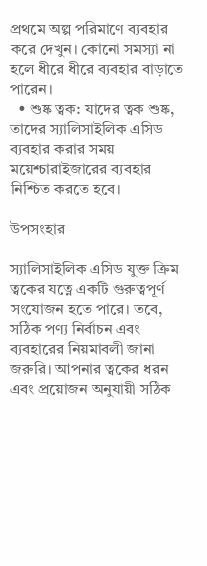প্রথমে অল্প পরিমাণে ব্যবহার করে দেখুন। কোনো সমস্যা না হলে ধীরে ধীরে ব্যবহার বাড়াতে পারেন।
  • শুষ্ক ত্বক: যাদের ত্বক শুষ্ক, তাদের স্যালিসাইলিক এসিড ব্যবহার করার সময় ময়েশ্চারাইজারের ব্যবহার নিশ্চিত করতে হবে।

উপসংহার

স্যালিসাইলিক এসিড যুক্ত ক্রিম ত্বকের যত্নে একটি গুরুত্বপূর্ণ সংযোজন হতে পারে। তবে, সঠিক পণ্য নির্বাচন এবং ব্যবহারের নিয়মাবলী জানা জরুরি। আপনার ত্বকের ধরন এবং প্রয়োজন অনুযায়ী সঠিক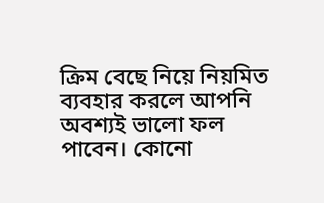ক্রিম বেছে নিয়ে নিয়মিত ব্যবহার করলে আপনি অবশ্যই ভালো ফল পাবেন। কোনো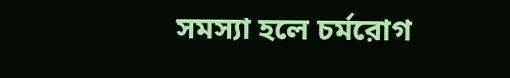সমস্যা হলে চর্মরোগ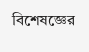বিশেষজ্ঞের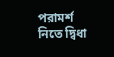পরামর্শ নিতে দ্বিধা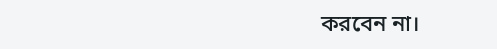করবেন না।